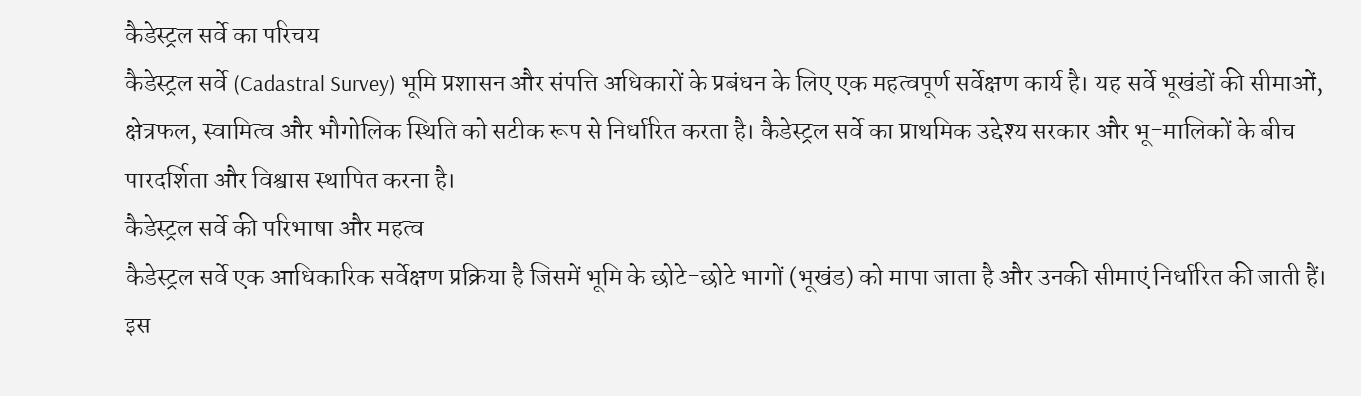कैडेस्ट्रल सर्वे का परिचय
कैडेस्ट्रल सर्वे (Cadastral Survey) भूमि प्रशासन और संपत्ति अधिकारों के प्रबंधन के लिए एक महत्वपूर्ण सर्वेक्षण कार्य है। यह सर्वे भूखंडों की सीमाओं, क्षेत्रफल, स्वामित्व और भौगोलिक स्थिति को सटीक रूप से निर्धारित करता है। कैडेस्ट्रल सर्वे का प्राथमिक उद्देश्य सरकार और भू-मालिकों के बीच पारदर्शिता और विश्वास स्थापित करना है।
कैडेस्ट्रल सर्वे की परिभाषा और महत्व
कैडेस्ट्रल सर्वे एक आधिकारिक सर्वेक्षण प्रक्रिया है जिसमें भूमि के छोटे-छोटे भागों (भूखंड) को मापा जाता है और उनकी सीमाएं निर्धारित की जाती हैं। इस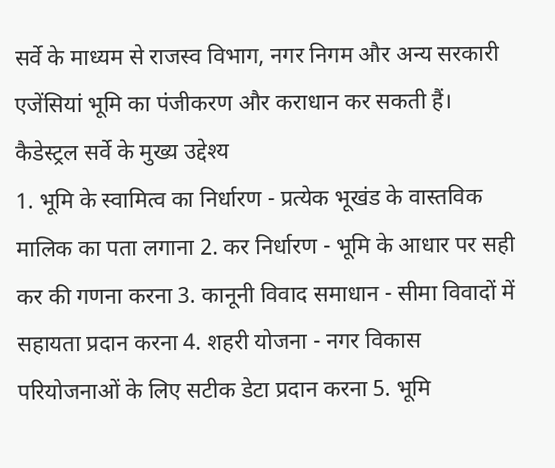सर्वे के माध्यम से राजस्व विभाग, नगर निगम और अन्य सरकारी एजेंसियां भूमि का पंजीकरण और कराधान कर सकती हैं।
कैडेस्ट्रल सर्वे के मुख्य उद्देश्य
1. भूमि के स्वामित्व का निर्धारण - प्रत्येक भूखंड के वास्तविक मालिक का पता लगाना 2. कर निर्धारण - भूमि के आधार पर सही कर की गणना करना 3. कानूनी विवाद समाधान - सीमा विवादों में सहायता प्रदान करना 4. शहरी योजना - नगर विकास परियोजनाओं के लिए सटीक डेटा प्रदान करना 5. भूमि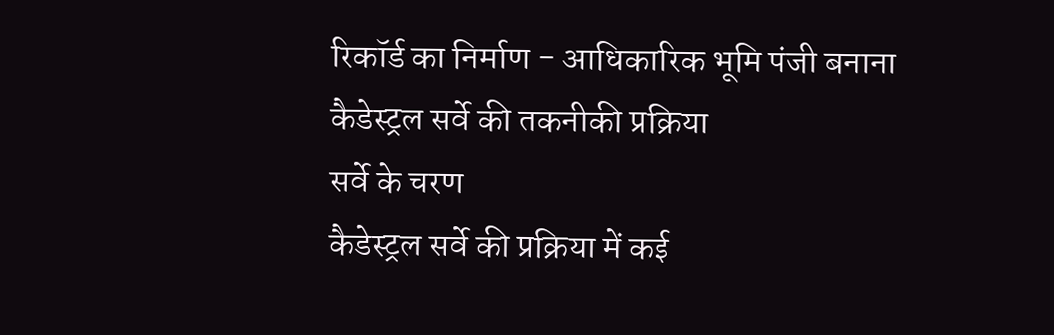रिकॉर्ड का निर्माण - आधिकारिक भूमि पंजी बनाना
कैडेस्ट्रल सर्वे की तकनीकी प्रक्रिया
सर्वे के चरण
कैडेस्ट्रल सर्वे की प्रक्रिया में कई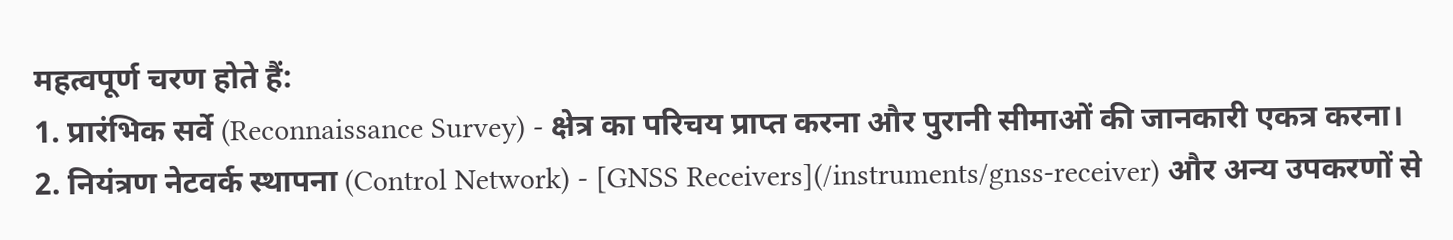महत्वपूर्ण चरण होते हैं:
1. प्रारंभिक सर्वे (Reconnaissance Survey) - क्षेत्र का परिचय प्राप्त करना और पुरानी सीमाओं की जानकारी एकत्र करना।
2. नियंत्रण नेटवर्क स्थापना (Control Network) - [GNSS Receivers](/instruments/gnss-receiver) और अन्य उपकरणों से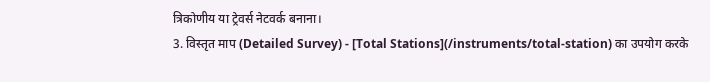त्रिकोणीय या ट्रेवर्स नेटवर्क बनाना।
3. विस्तृत माप (Detailed Survey) - [Total Stations](/instruments/total-station) का उपयोग करके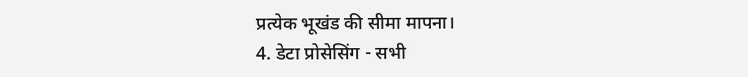प्रत्येक भूखंड की सीमा मापना।
4. डेटा प्रोसेसिंग - सभी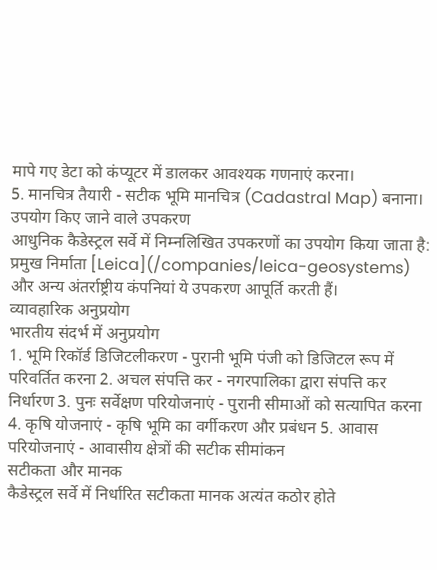मापे गए डेटा को कंप्यूटर में डालकर आवश्यक गणनाएं करना।
5. मानचित्र तैयारी - सटीक भूमि मानचित्र (Cadastral Map) बनाना।
उपयोग किए जाने वाले उपकरण
आधुनिक कैडेस्ट्रल सर्वे में निम्नलिखित उपकरणों का उपयोग किया जाता है:
प्रमुख निर्माता [Leica](/companies/leica-geosystems) और अन्य अंतर्राष्ट्रीय कंपनियां ये उपकरण आपूर्ति करती हैं।
व्यावहारिक अनुप्रयोग
भारतीय संदर्भ में अनुप्रयोग
1. भूमि रिकॉर्ड डिजिटलीकरण - पुरानी भूमि पंजी को डिजिटल रूप में परिवर्तित करना 2. अचल संपत्ति कर - नगरपालिका द्वारा संपत्ति कर निर्धारण 3. पुनः सर्वेक्षण परियोजनाएं - पुरानी सीमाओं को सत्यापित करना 4. कृषि योजनाएं - कृषि भूमि का वर्गीकरण और प्रबंधन 5. आवास परियोजनाएं - आवासीय क्षेत्रों की सटीक सीमांकन
सटीकता और मानक
कैडेस्ट्रल सर्वे में निर्धारित सटीकता मानक अत्यंत कठोर होते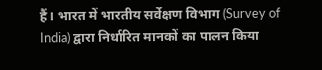हैं। भारत में भारतीय सर्वेक्षण विभाग (Survey of India) द्वारा निर्धारित मानकों का पालन किया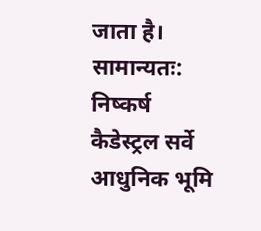जाता है। सामान्यतः:
निष्कर्ष
कैडेस्ट्रल सर्वे आधुनिक भूमि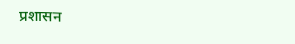प्रशासन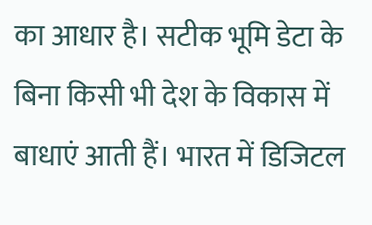का आधार है। सटीक भूमि डेटा के बिना किसी भी देश के विकास में बाधाएं आती हैं। भारत में डिजिटल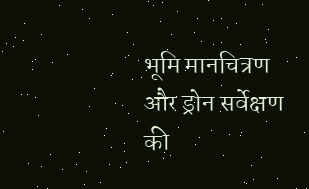भूमि मानचित्रण और ड्रोन सर्वेक्षण की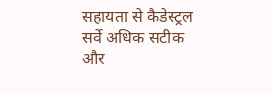सहायता से कैडेस्ट्रल सर्वे अधिक सटीक और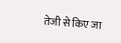तेजी से किए जा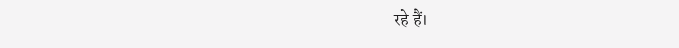रहे हैं।